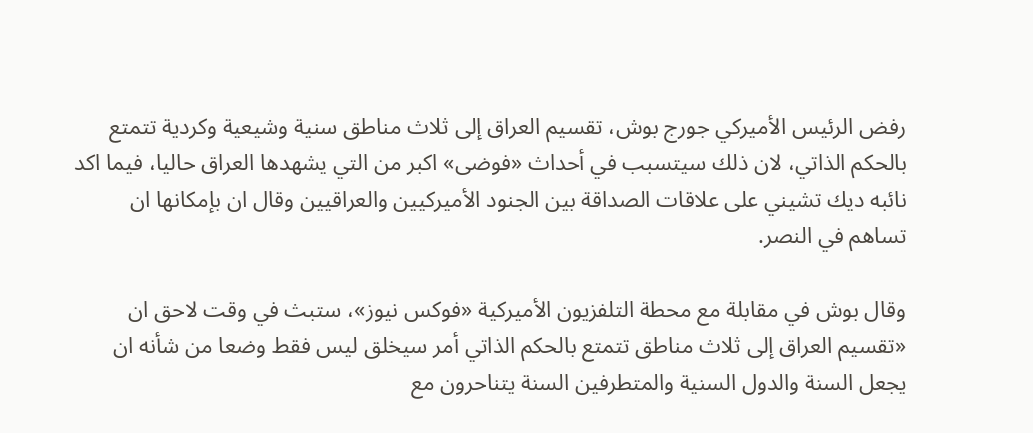رفض الرئيس الأميركي جورج بوش، تقسيم العراق إلى ثلاث مناطق سنية وشيعية وكردية تتمتع بالحكم الذاتي، لان ذلك سيتسبب في أحداث «فوضى» اكبر من التي يشهدها العراق حاليا، فيما اكد نائبه ديك تشيني على علاقات الصداقة بين الجنود الأميركيين والعراقيين وقال ان بإمكانها ان تساهم في النصر.

وقال بوش في مقابلة مع محطة التلفزيون الأميركية «فوكس نيوز»، ستبث في وقت لاحق ان «تقسيم العراق إلى ثلاث مناطق تتمتع بالحكم الذاتي أمر سيخلق ليس فقط وضعا من شأنه ان يجعل السنة والدول السنية والمتطرفين السنة يتناحرون مع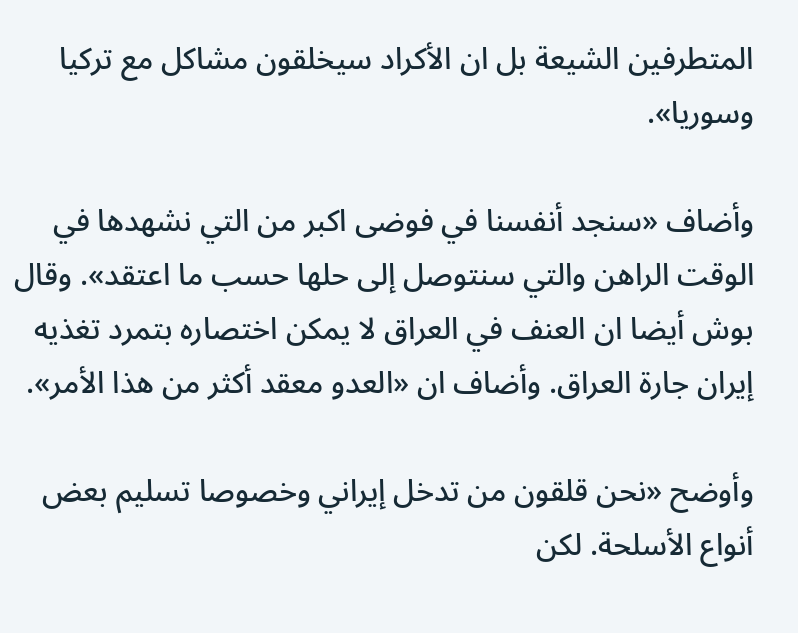المتطرفين الشيعة بل ان الأكراد سيخلقون مشاكل مع تركيا وسوريا».

وأضاف «سنجد أنفسنا في فوضى اكبر من التي نشهدها في الوقت الراهن والتي سنتوصل إلى حلها حسب ما اعتقد». وقال بوش أيضا ان العنف في العراق لا يمكن اختصاره بتمرد تغذيه إيران جارة العراق. وأضاف ان «العدو معقد أكثر من هذا الأمر».

وأوضح «نحن قلقون من تدخل إيراني وخصوصا تسليم بعض أنواع الأسلحة. لكن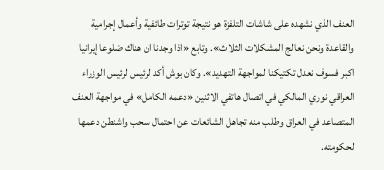العنف الذي نشهده على شاشات التلفزة هو نتيجة توترات طائفية وأعمال إجرامية والقاعدة ونحن نعالج المشكلات الثلاث». وتابع «اذا وجدنا ان هناك ضلوعا إيرانيا اكبر فسوف نعدل تكتيكنا لمواجهة التهديد». وكان بوش أكد لرئيس لرئيس الوزراء العراقي نوري المالكي في اتصال هاتفي الاثنين «دعمه الكامل» في مواجهة العنف المتصاعد في العراق وطلب منه تجاهل الشائعات عن احتمال سحب واشنطن دعمها لحكومته.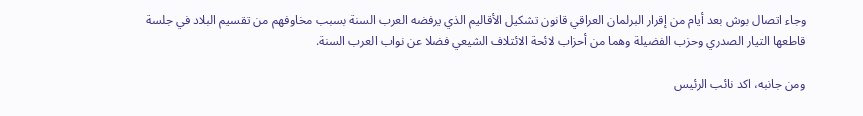وجاء اتصال بوش بعد أيام من إقرار البرلمان العراقي قانون تشكيل الأقاليم الذي يرفضه العرب السنة بسبب مخاوفهم من تقسيم البلاد في جلسة قاطعها التيار الصدري وحزب الفضيلة وهما من أحزاب لائحة الائتلاف الشيعي فضلا عن نواب العرب السنة.

ومن جانبه، اكد نائب الرئيس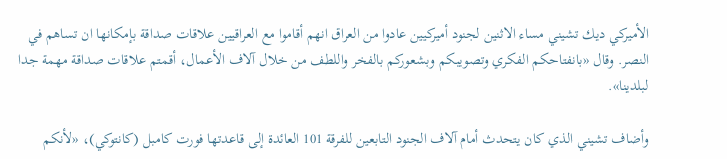الأميركي ديك تشيني مساء الاثنين لجنود أميركيين عادوا من العراق انهم أقاموا مع العراقيين علاقات صداقة بإمكانها ان تساهم في النصر. وقال «بانفتاحكم الفكري وتصويبكم وبشعوركم بالفخر واللطف من خلال آلاف الأعمال، أقمتم علاقات صداقة مهمة جدا لبلدينا».

وأضاف تشيني الذي كان يتحدث أمام آلاف الجنود التابعين للفرقة 101 العائدة إلى قاعدتها فورت كامبل (كانتوكي)، «لأنكم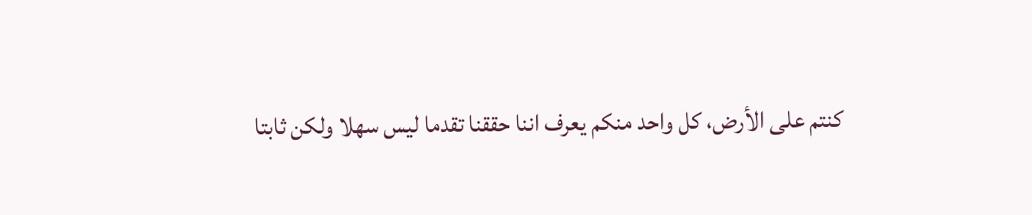كنتم على الأرض، كل واحد منكم يعرف اننا حققنا تقدما ليس سهلا ولكن ثابتا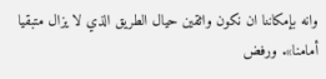وانه بإمكاننا ان نكون واثقين حيال الطريق الذي لا يزال متبقيا أمامنا». ورفض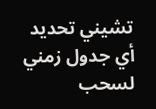تشيني تحديد أي جدول زمني لسحب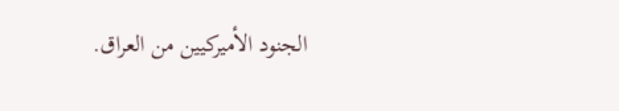الجنود الأميركيين من العراق.